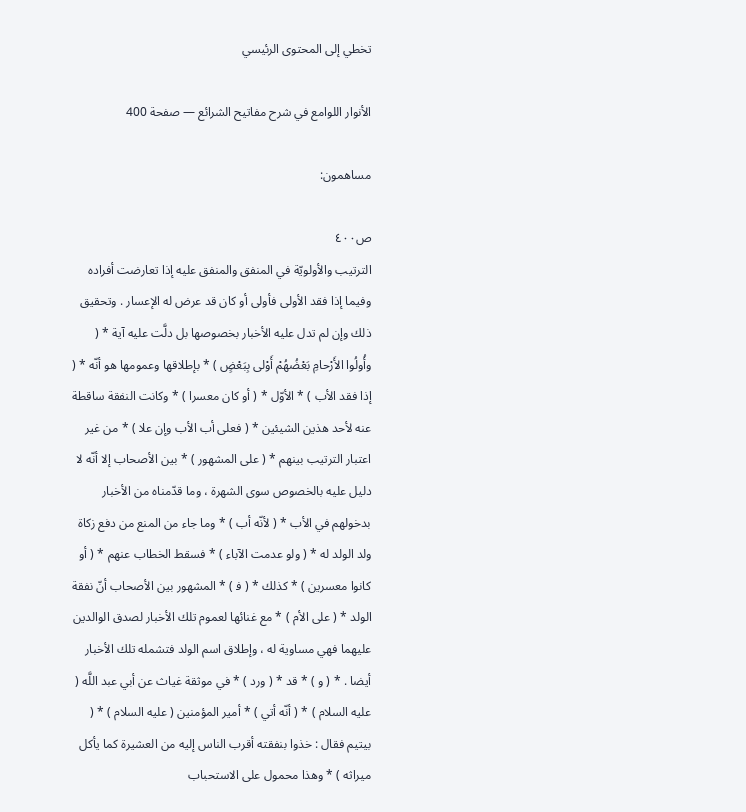تخطي إلى المحتوى الرئيسي

الأنوار اللوامع في شرح مفاتيح الشرائع — صفحة 400

مساهمون:

ص٤٠٠
الترتيب والأولويّة في المنفق والمنفق عليه إذا تعارضت أفراده وفيما إذا فقد الأولى فأولى أو كان قد عرض له الإعسار . وتحقيق ذلك وإن لم تدل عليه الأخبار بخصوصها بل دلَّت عليه آية * ( وأُولُوا الأَرْحامِ بَعْضُهُمْ أَوْلى بِبَعْضٍ ) * بإطلاقها وعمومها هو أنّه * ( إذا فقد الأب ) * الأوّل * ( أو كان معسرا ) * وكانت النفقة ساقطة عنه لأحد هذين الشيئين * ( فعلى أب الأب وإن علا ) * من غير اعتبار الترتيب بينهم * ( على المشهور ) * بين الأصحاب إلا أنّه لا دليل عليه بالخصوص سوى الشهرة ، وما قدّمناه من الأخبار بدخولهم في الأب * ( لأنّه أب ) * وما جاء من المنع من دفع زكاة ولد الولد له * ( ولو عدمت الآباء ) * فسقط الخطاب عنهم * ( أو كانوا معسرين ) * كذلك * ( ف‍ ) * المشهور بين الأصحاب أنّ نفقة الولد * ( على الأم ) * مع غنائها لعموم تلك الأخبار لصدق الوالدين عليهما فهي مساوية له ، وإطلاق اسم الولد فتشمله تلك الأخبار أيضا . * ( و ) * قد * ( ورد ) * في موثقة غياث عن أبي عبد اللَّه ( عليه السلام ) * ( أنّه أتي ) * أمير المؤمنين ( عليه السلام ) * ( بيتيم فقال : خذوا بنفقته أقرب الناس إليه من العشيرة كما يأكل ميراثه ) * وهذا محمول على الاستحباب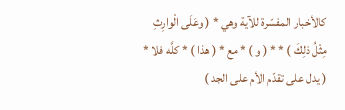كالأخبار المفسّرة للآية وهي * ( وعَلَى الْوارِثِ مِثْلُ ذلِكَ ) * * ( و ) * مع * ( هذا ) * كلَّه فلا * ( يدل على تقدّم الأم على الجد )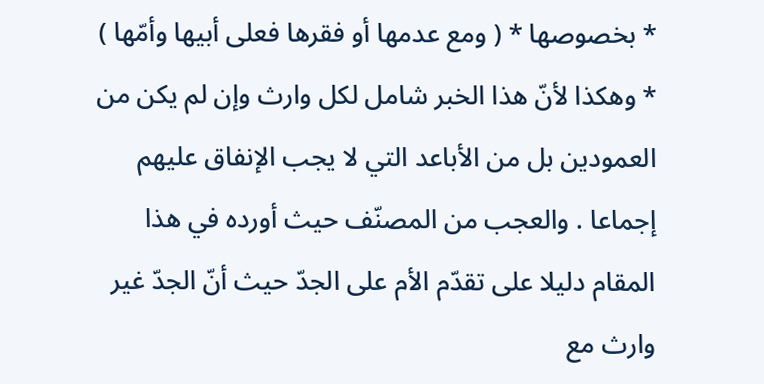* بخصوصها * ( ومع عدمها أو فقرها فعلى أبيها وأمّها ) * وهكذا لأنّ هذا الخبر شامل لكل وارث وإن لم يكن من العمودين بل من الأباعد التي لا يجب الإنفاق عليهم إجماعا . والعجب من المصنّف حيث أورده في هذا المقام دليلا على تقدّم الأم على الجدّ حيث أنّ الجدّ غير وارث مع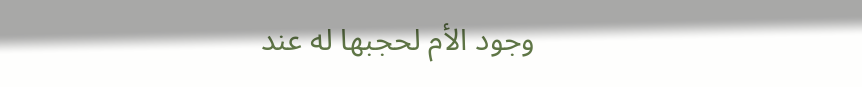وجود الأم لحجبها له عند